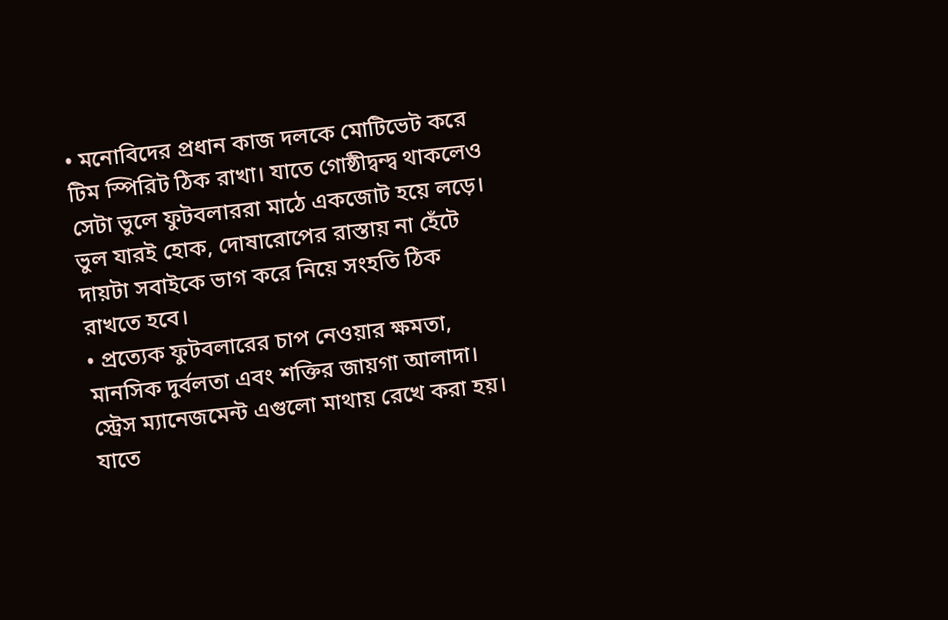• মনোবিদের প্রধান কাজ দলকে মোটিভেট করে টিম স্পিরিট ঠিক রাখা। যাতে গোষ্ঠীদ্বন্দ্ব থাকলেও সেটা ভুলে ফুটবলাররা মাঠে একজোট হয়ে লড়ে। ভুল যারই হোক, দোষারোপের রাস্তায় না হেঁটে দায়টা সবাইকে ভাগ করে নিয়ে সংহতি ঠিক রাখতে হবে।
• প্রত্যেক ফুটবলারের চাপ নেওয়ার ক্ষমতা, মানসিক দুর্বলতা এবং শক্তির জায়গা আলাদা। স্ট্রেস ম্যানেজমেন্ট এগুলো মাথায় রেখে করা হয়। যাতে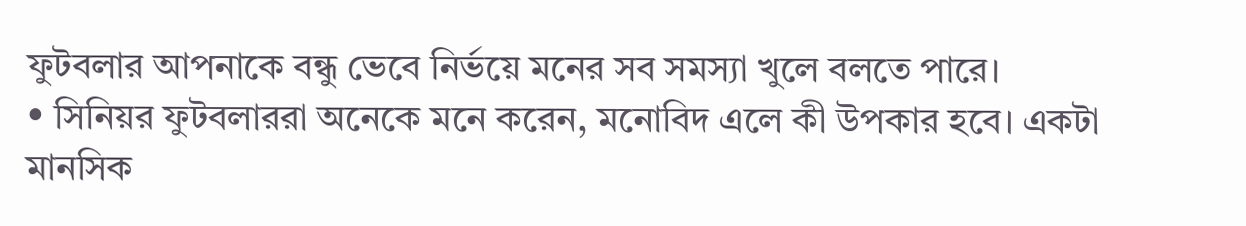ফুটবলার আপনাকে বন্ধু ভেবে নির্ভয়ে মনের সব সমস্যা খুলে বলতে পারে।
• সিনিয়র ফুটবলাররা অনেকে মনে করেন, মনোবিদ এলে কী উপকার হবে। একটা মানসিক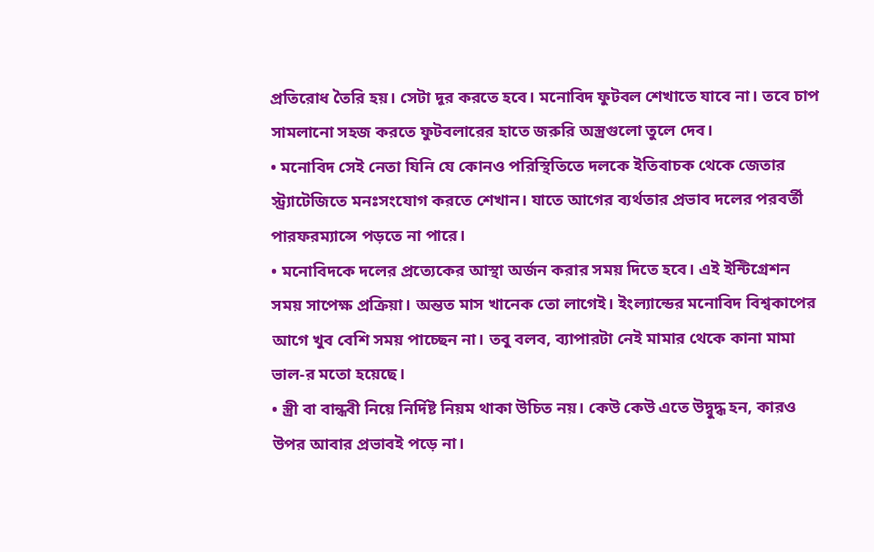প্রতিরোধ তৈরি হয়। সেটা দূর করতে হবে। মনোবিদ ফুটবল শেখাতে যাবে না। তবে চাপ সামলানো সহজ করতে ফুটবলারের হাতে জরুরি অস্ত্রগুলো তুলে দেব।
• মনোবিদ সেই নেতা যিনি যে কোনও পরিস্থিতিতে দলকে ইতিবাচক থেকে জেতার স্ট্র্যাটেজিতে মনঃসংযোগ করতে শেখান। যাতে আগের ব্যর্থতার প্রভাব দলের পরবর্তী পারফরম্যান্সে পড়তে না পারে।
• মনোবিদকে দলের প্রত্যেকের আস্থা অর্জন করার সময় দিতে হবে। এই ইন্টিগ্রেশন সময় সাপেক্ষ প্রক্রিয়া। অন্তত মাস খানেক তো লাগেই। ইংল্যান্ডের মনোবিদ বিশ্বকাপের আগে খুব বেশি সময় পাচ্ছেন না। তবু বলব, ব্যাপারটা নেই মামার থেকে কানা মামা ভাল-র মতো হয়েছে।
• স্ত্রী বা বান্ধবী নিয়ে নির্দিষ্ট নিয়ম থাকা উচিত নয়। কেউ কেউ এতে উদ্বুদ্ধ হন, কারও উপর আবার প্রভাবই পড়ে না।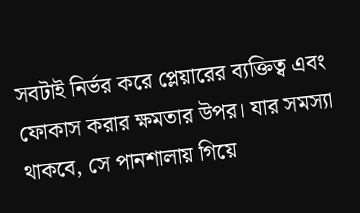সবটাই নির্ভর করে প্লেয়ারের ব্যক্তিত্ব এবং ফোকাস করার ক্ষমতার উপর। যার সমস্যা থাকবে, সে পানশালায় গিয়ে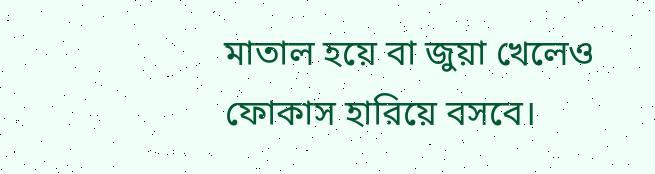মাতাল হয়ে বা জুয়া খেলেও ফোকাস হারিয়ে বসবে।